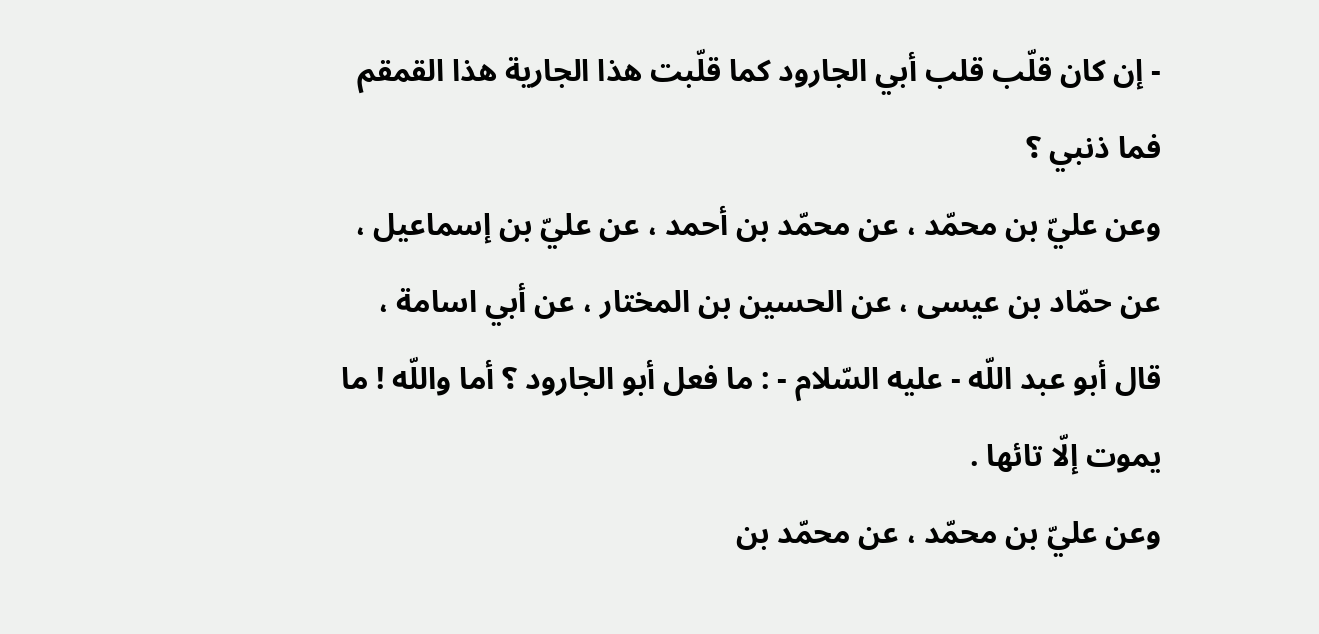- إن كان قلّب قلب أبي الجارود كما قلّبت هذا الجارية هذا القمقم فما ذنبي ؟
وعن عليّ بن محمّد ، عن محمّد بن أحمد ، عن عليّ بن إسماعيل ، عن حمّاد بن عيسى ، عن الحسين بن المختار ، عن أبي اسامة ، قال أبو عبد اللّه - عليه السّلام - : ما فعل أبو الجارود ؟ أما واللّه ! ما يموت إلّا تائها .
وعن عليّ بن محمّد ، عن محمّد بن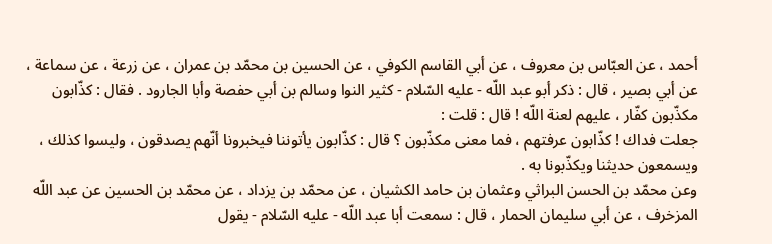أحمد ، عن العبّاس بن معروف ، عن أبي القاسم الكوفي ، عن الحسين بن محمّد بن عمران ، عن زرعة ، عن سماعة ، عن أبي بصير ، قال : ذكر أبو عبد اللّه - عليه السّلام - كثير النوا وسالم بن أبي حفصة وأبا الجارود . فقال : كذّابون مكذّبون كفّار ، عليهم لعنة اللّه ! قال : قلت :
جعلت فداك ! كذّابون عرفتهم ، فما معنى مكذّبون ؟ قال : كذّابون يأتوننا فيخبرونا أنّهم يصدقون ، وليسوا كذلك ، ويسمعون حديثنا ويكذّبونا به .
وعن محمّد بن الحسن البراثي وعثمان بن حامد الكشيان ، عن محمّد بن يزداد ، عن محمّد بن الحسين عن عبد اللّه المزخرف ، عن أبي سليمان الحمار ، قال : سمعت أبا عبد اللّه - عليه السّلام - يقول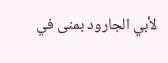لأبي الجارود بمنى في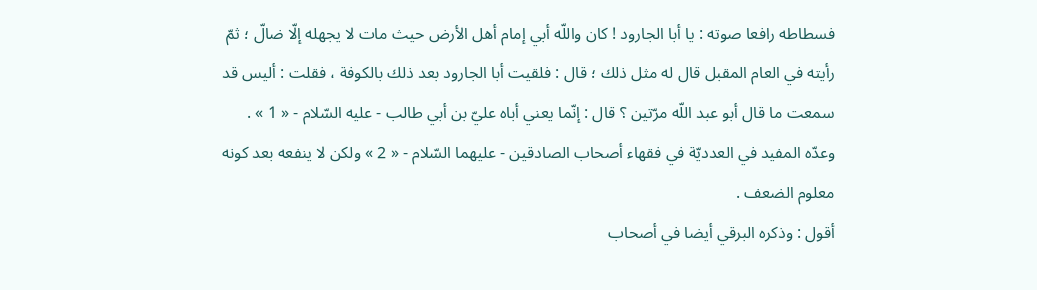فسطاطه رافعا صوته : يا أبا الجارود ! كان واللّه أبي إمام أهل الأرض حيث مات لا يجهله إلّا ضالّ ؛ ثمّ رأيته في العام المقبل قال له مثل ذلك ؛ قال : فلقيت أبا الجارود بعد ذلك بالكوفة ، فقلت : أليس قد سمعت ما قال أبو عبد اللّه مرّتين ؟ قال : إنّما يعني أباه عليّ بن أبي طالب - عليه السّلام - « 1 » .
وعدّه المفيد في العدديّة في فقهاء أصحاب الصادقين - عليهما السّلام - « 2 » ولكن لا ينفعه بعد كونه معلوم الضعف .
أقول : وذكره البرقي أيضا في أصحاب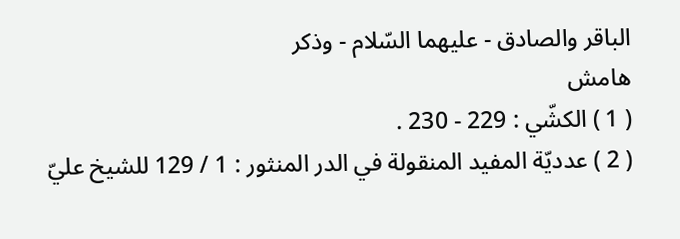الباقر والصادق - عليهما السّلام - وذكر
هامش
( 1 ) الكشّي : 229 - 230 .
( 2 ) عدديّة المفيد المنقولة في الدر المنثور : 1 / 129 للشيخ عليّ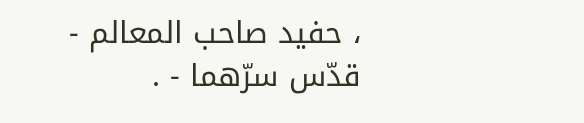، حفيد صاحب المعالم - قدّس سرّهما - .